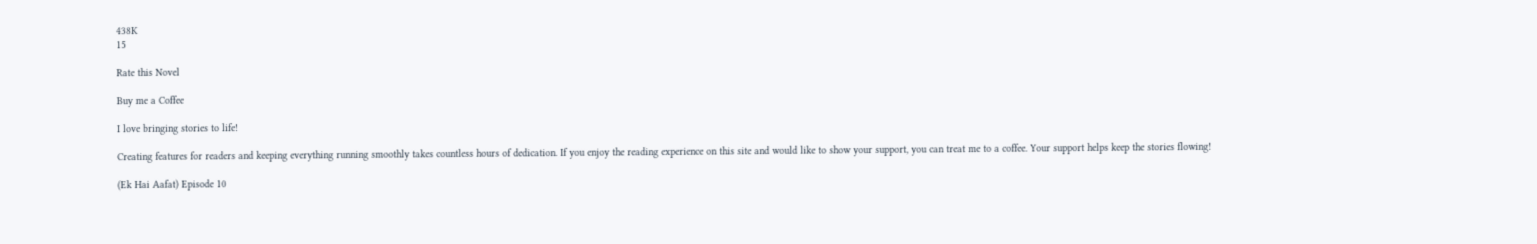438K
15

Rate this Novel

Buy me a Coffee

I love bringing stories to life!

Creating features for readers and keeping everything running smoothly takes countless hours of dedication. If you enjoy the reading experience on this site and would like to show your support, you can treat me to a coffee. Your support helps keep the stories flowing!

(Ek Hai Aafat) Episode 10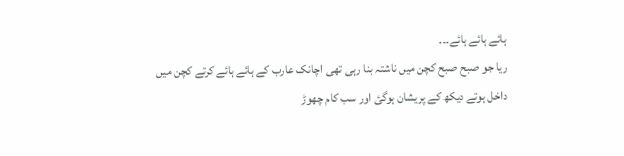ہائے ہائے ہائے۔۔۔
ریا جو صبح صبح کچن میں ناشتہ بنا رہی تھی اچانک عارب کے ہائے ہائے کرتے کچن میں داخل ہوتے دیکھ کے پریشان ہوگئ اور سب کام چھوڑ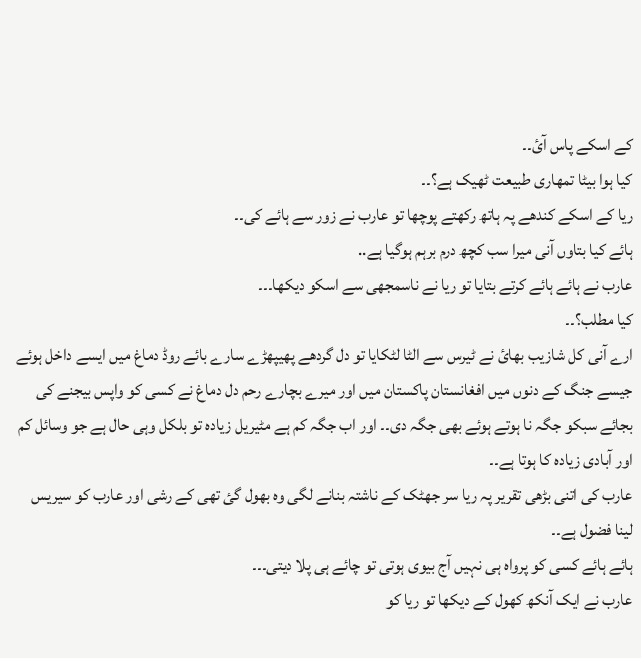کے اسکے پاس آئ۔۔
کیا ہوا بیٹا تمھاری طبیعت ٹھیک ہے؟۔۔
ریا کے اسکے کندھے پہ ہاتھ رکھتے پوچھا تو عارب نے زور سے ہائے کی۔۔
ہائے کیا بتاوں آنی میرا سب کچھ درم برہم ہوگیا ہے..
عارب نے ہائے ہائے کرتے بتایا تو ریا نے ناسمجھی سے اسکو دیکھا۔۔۔
کیا مطلب؟۔۔
ارے آنی کل شازیب بھائ نے ٹیرس سے الٹا لٹکایا تو دل گردھے پھیپھڑے سارے بائے روڈ دماغ میں ایسے داخل ہوئے جیسے جنگ کے دنوں میں افغانستان پاکستان میں اور میرے بچارے رحم دل دماغ نے کسی کو واپس بیجنے کی بجائے سبکو جگہ نا ہوتے ہوئے بھی جگہ دی۔۔ اور اب جگہ کم ہے مٹیریل زیادہ تو بلکل وہی حال ہے جو وسائل کم اور آبادی زیادہ کا ہوتا ہے۔۔
عارب کی اتنی بڑھی تقریر پہ ریا سر جھٹک کے ناشتہ بنانے لگی وہ بھول گئ تھی کے رشی اور عارب کو سیریس لینا فضول ہے۔۔
ہائے ہائے کسی کو پرواہ ہی نہیں آج بیوی ہوتی تو چائے ہی پلا دیتی۔۔۔
عارب نے ایک آنکھ کھول کے دیکھا تو ریا کو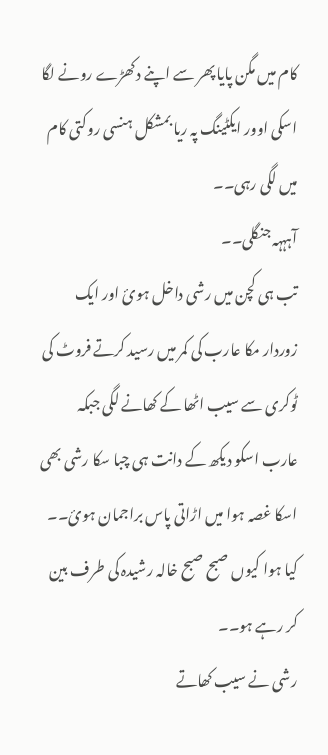کام میں مگن پایا پھر سے اپنے دکھڑے رونے لگا اسکی اوور ایکٹینگ پہ ریا بمشکل ہنسی روکتی کام میں لگی رہی۔۔
آہہہہ جنگلی۔۔
تب ہی کچن میں رشی داخل ہوئ اور ایک زوردار مکا عارب کی کمر میں رسید کرتے فروٹ کی ٹوکری سے سیب اٹھا کے کھانے لگی جبکہ عارب اسکو دیکھ کے دانت ہی چبا سکا رشی بھی اسکا غصہ ہوا میں اڑاتی پاس براجمان ہوئ۔۔
کیا ہوا کیوں صبح صبح خالہ رشیدہ کی طرف بین کر رہے ہو۔۔
رشی نے سیب کھاتے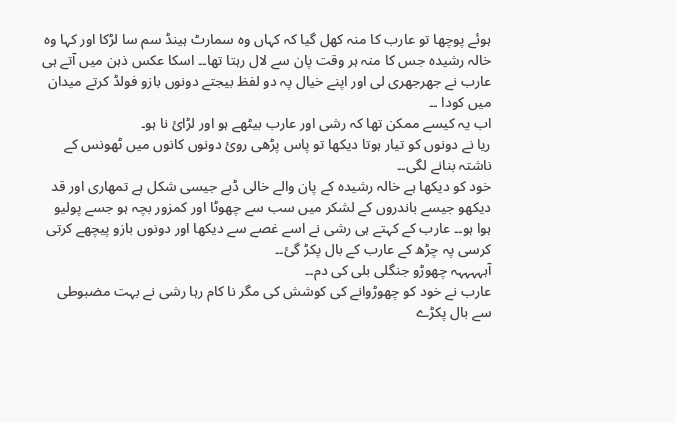ہوئے پوچھا تو عارب کا منہ کھل گیا کہ کہاں وہ سمارٹ ہینڈ سم سا لڑکا اور کہا وہ خالہ رشیدہ جس کا منہ ہر وقت پان سے لال رہتا تھا۔۔ اسکا عکس ذہن میں آتے ہی عارب نے جھرجھری لی اور اپنے خیال پہ دو لفظ بیجتے دونوں بازو فولڈ کرتے میدان میں کودا ۔۔
اب یہ کیسے ممکن تھا کہ رشی اور عارب بیٹھے ہو اور لڑائ نا ہو۔
ریا نے دونوں کو تیار ہوتا دیکھا تو پاس پڑھی روئ دونوں کانوں میں ٹھونس کے ناشتہ بنانے لگی۔۔
خود کو دیکھا ہے خالہ رشیدہ کے پان والے خالی ڈبے جیسی شکل ہے تمھاری اور قد دیکھو جیسے باندروں کے لشکر میں سب سے چھوٹا اور کمزور بچہ ہو جسے پولیو ہوا ہو۔۔ عارب کے کہتے ہی رشی نے اسے غصے سے دیکھا اور دونوں بازو پیچھے کرتی کرسی پہ چڑھ کے عارب کے بال پکڑ گئ۔۔
آہہہہہہ چھوڑو جنگلی بلی کی دم۔۔
عارب نے خود کو چھوڑوانے کی کوشش کی مگر نا کام رہا رشی نے بہت مضبوطی سے بال پکڑے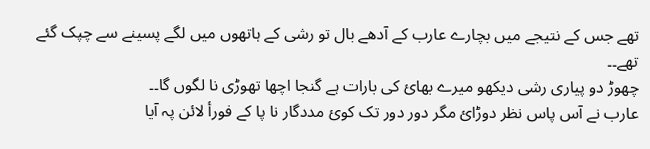تھے جس کے نتیجے میں بچارے عارب کے آدھے بال تو رشی کے ہاتھوں میں لگے پسینے سے چپک گئے تھے۔۔
چھوڑ دو پیاری رشی دیکھو میرے بھائ کی بارات ہے گنجا اچھا تھوڑی نا لگوں گا۔۔
عارب نے آس پاس نظر دوڑائ مگر دور دور تک کوئ مددگار نا پا کے فورأ لائن پہ آیا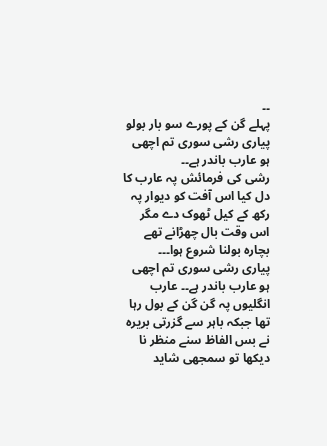۔۔
پہلے گن کے پورے سو بار بولو پیاری رشی سوری تم اچھی ہو عارب باندر ہے۔۔
رشی کی فرمائش پہ عارب کا دل کیا اس آفت کو دیوار پہ رکھ کے کیل ٹھوک دے مگر اس وقت بال چھڑانے تھے بچارہ بولنا شروع ہوا۔۔۔
پیاری رشی سوری تم اچھی ہو عارب باندر ہے۔۔ عارب انگلیوں پہ گن گن کے بول رہا تھا جبکہ باہر سے گزرتی بریرہ نے بس الفاظ سنے منظر نا دیکھا تو سمجھی شاید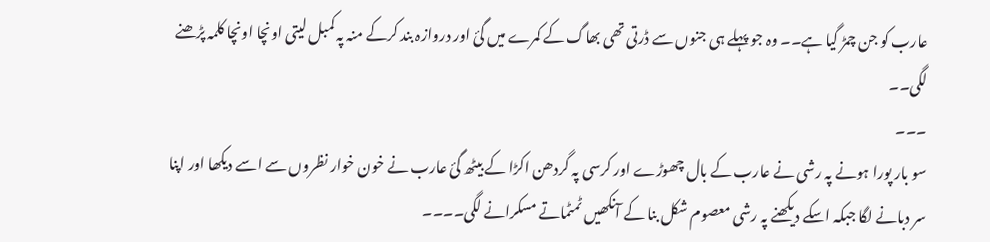عارب کو جن چمڑ گیا ہے۔۔ وہ جو پہلے ہی جنوں سے ڈرتی تھی بھاگ کے کمرے میں گئ اور دروازہ بند کرکے منہ پہ کمبل لیتی اونچا اونچا کلمہ پڑھنے لگی۔۔
۔۔۔
سو بار پورا ہونے پہ رشی نے عارب کے بال چھوڑے اور کرسی پہ گردھن اکڑا کے بیٹھ گئ عارب نے خون خوار نظروں سے اسے دیکھا اور اپنا سر دبانے لگا جبکہ اسکے دیکھنے پہ رشی معصوم شکل بنا کے آنکھیں ٹمٹماتے مسکرانے لگی۔۔۔۔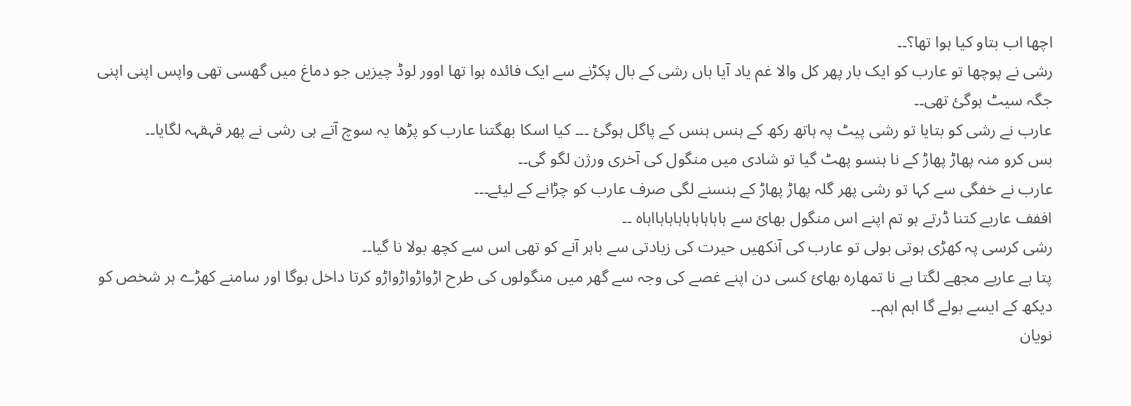اچھا اب بتاو کیا ہوا تھا؟۔۔
رشی نے پوچھا تو عارب کو ایک بار پھر کل والا غم یاد آیا ہاں رشی کے بال پکڑنے سے ایک فائدہ ہوا تھا اوور لوڈ چیزیں جو دماغ میں گھسی تھی واپس اپنی اپنی جگہ سیٹ ہوگئ تھی۔۔
عارب نے رشی کو بتایا تو رشی پیٹ پہ ہاتھ رکھ کے ہنس ہنس کے پاگل ہوگئ ۔۔۔ کیا اسکا بھگتنا عارب کو پڑھا یہ سوچ آتے ہی رشی نے پھر قہقہہ لگایا۔۔
بس کرو منہ پھاڑ پھاڑ کے نا ہنسو پھٹ گیا تو شادی میں منگول کی آخری ورژن لگو گی۔۔
عارب نے خفگی سے کہا تو رشی پھر گلہ پھاڑ پھاڑ کے ہنسنے لگی صرف عارب کو چڑانے کے لیئے۔۔۔
اففف عاربے کتنا ڈرتے ہو تم اپنے اس منگول بھائ سے ہاہاہاہاہاہاہاہااہاہ ۔۔
رشی کرسی پہ کھڑی ہوتی بولی تو عارب کی آنکھیں حیرت کی زیادتی سے باہر آنے کو تھی اس سے کچھ بولا نا گیا۔۔
پتا ہے عاربے مجھے لگتا ہے نا تمھارہ بھائ کسی دن اپنے غصے کی وجہ سے گھر میں منگولوں کی طرح اڑواڑواڑواڑو کرتا داخل ہوگا اور سامنے کھڑے ہر شخص کو دیکھ کے ایسے بولے گا اہم اہم۔۔
نویان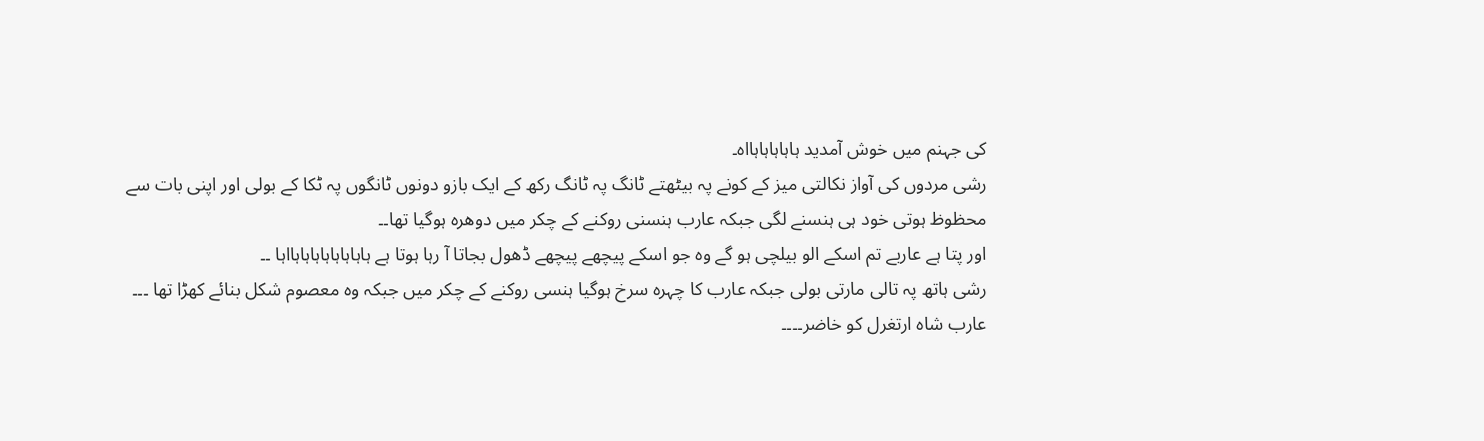کی جہنم میں خوش آمدید ہاہاہاہاہااہ۔
رشی مردوں کی آواز نکالتی میز کے کونے پہ بیٹھتے ٹانگ پہ ٹانگ رکھ کے ایک بازو دونوں ٹانگوں پہ ٹکا کے بولی اور اپنی بات سے محظوظ ہوتی خود ہی ہنسنے لگی جبکہ عارب ہنسنی روکنے کے چکر میں دوھرہ ہوگیا تھا۔۔
اور پتا ہے عاربے تم اسکے الو بیلچی ہو گے وہ جو اسکے پیچھے پیچھے ڈھول بجاتا آ رہا ہوتا ہے ہاہاہاہاہاہاہاہااہا ۔۔
رشی ہاتھ پہ تالی مارتی بولی جبکہ عارب کا چہرہ سرخ ہوگیا ہنسی روکنے کے چکر میں جبکہ وہ معصوم شکل بنائے کھڑا تھا ۔۔۔
عارب شاہ ارتغرل کو خاضر۔۔۔۔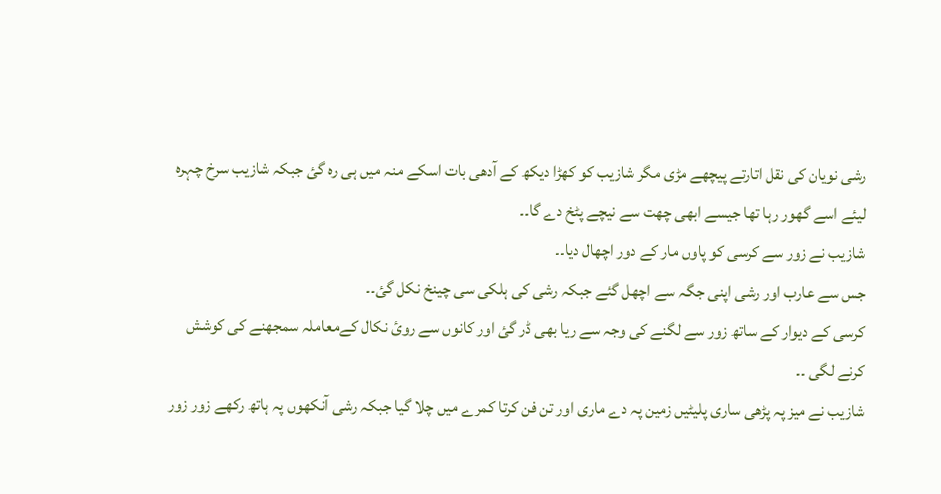رشی نویان کی نقل اتارتے پیچھے مڑی مگر شازیب کو کھڑا دیکھ کے آدھی بات اسکے منہ میں ہی رہ گئ جبکہ شازیب سرخ چہرہ لیئے اسے گھور رہا تھا جیسے ابھی چھت سے نیچے پٹخ دے گا۔۔
شازیب نے زور سے کرسی کو پاوں مار کے دور اچھال دیا۔۔
جس سے عارب اور رشی اپنی جگہ سے اچھل گئے جبکہ رشی کی ہلکی سی چینخ نکل گئ۔۔
کرسی کے دیوار کے ساتھ زور سے لگنے کی وجہ سے ریا بھی ڈر گئ اور کانوں سے روئ نکال کےمعاملہ سمجھنے کی کوشش کرنے لگی ۔۔
شازیب نے میز پہ پڑھی ساری پلیٹیں زمین پہ دے ماری اور تن فن کرتا کمرے میں چلا گیا جبکہ رشی آنکھوں پہ ہاتھ رکھے زور زور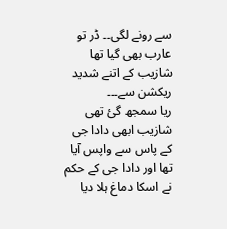سے رونے لگی۔۔ ڈر تو عارب بھی گیا تھا شازیب کے اتنے شدید ریکشن سے۔۔۔
ریا سمجھ گئ تھی شازیب ابھی دادا جی کے پاس سے واپس آیا تھا اور دادا جی کے حکم نے اسکا دماغ ہلا دیا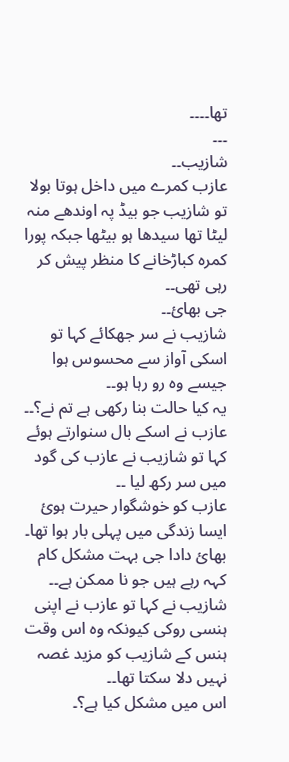تھا۔۔۔۔
۔۔۔
شازیب۔۔
عازب کمرے میں داخل ہوتا بولا تو شازیب جو بیڈ پہ اوندھے منہ لیٹا تھا سیدھا ہو بیٹھا جبکہ پورا کمرہ کباڑخانے کا منظر پیش کر رہی تھی۔۔
جی بھائ۔۔
شازیب نے سر جھکائے کہا تو اسکی آواز سے محسوس ہوا جیسے وہ رو رہا ہو۔۔
یہ کیا حالت بنا رکھی ہے تم نے؟۔۔
عازب نے اسکے بال سنوارتے ہوئے کہا تو شازیب نے عازب کی گود میں سر رکھ لیا ۔۔
عازب کو خوشگوار حیرت ہوئ ایسا زندگی میں پہلی بار ہوا تھا۔
بھائ دادا جی بہت مشکل کام کہہ رہے ہیں جو نا ممکن ہے۔۔
شازیب نے کہا تو عازب نے اپنی ہنسی روکی کیونکہ وہ اس وقت ہنس کے شازیب کو مزید غصہ نہیں دلا سکتا تھا۔۔
اس میں مشکل کیا ہے؟۔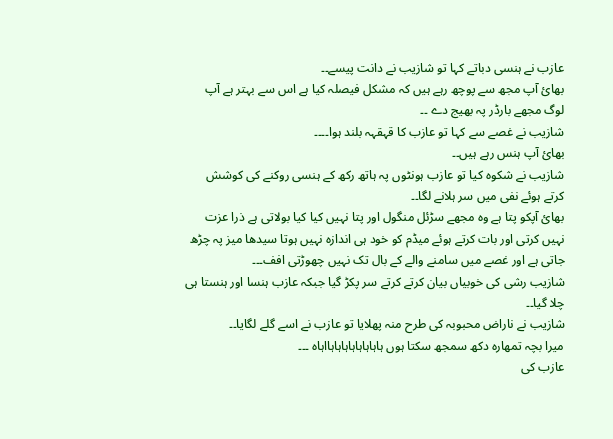عازب نے ہنسی دباتے کہا تو شازیب نے دانت پیسے۔۔
بھائ آپ مجھ سے پوچھ رہے ہیں کہ مشکل فیصلہ کیا ہے اس سے بہتر ہے آپ لوگ مجھے بارڈر پہ بھیج دے ۔۔
شازیب نے غصے سے کہا تو عازب کا قہقہہ بلند ہوا۔۔۔۔
بھائ آپ ہنس رہے ہیں۔۔
شازیب نے شکوہ کیا تو عازب ہونٹوں پہ ہاتھ رکھ کے ہنسی روکنے کی کوشش کرتے ہوئے نفی میں سر ہلانے لگا۔۔
بھائ آپکو پتا ہے وہ مجھے سڑئل منگول اور پتا نہیں کیا کیا بولاتی ہے ذرا عزت نہیں کرتی اور بات کرتے ہوئے میڈم کو خود ہی اندازہ نہیں ہوتا سیدھا میز پہ چڑھ جاتی ہے اور غصے میں سامنے والے کے بال تک نہیں چھوڑتی افف۔۔۔
شازیب رشی کی خوبیاں بیان کرتے کرتے سر پکڑ گیا جبکہ عازب ہنسا اور ہنستا ہی چلا گیا۔۔
شازیب نے ناراض محبوبہ کی طرح منہ پھلایا تو عازب نے اسے گلے لگایا۔۔
میرا بچہ تمھارہ دکھ سمجھ سکتا ہوں ہاہاہاہاہاہاہاہااہاہ ۔۔۔
عازب کی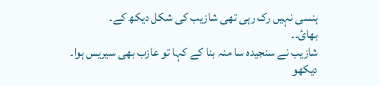ہنسی نہیں رک رہی تھی شازیب کی شکل دیکھ کے۔
بھائ۔۔
شازیب نے سنجیدہ سا منہ بنا کے کہا تو عازب بھی سیریس ہوا۔
دیکھو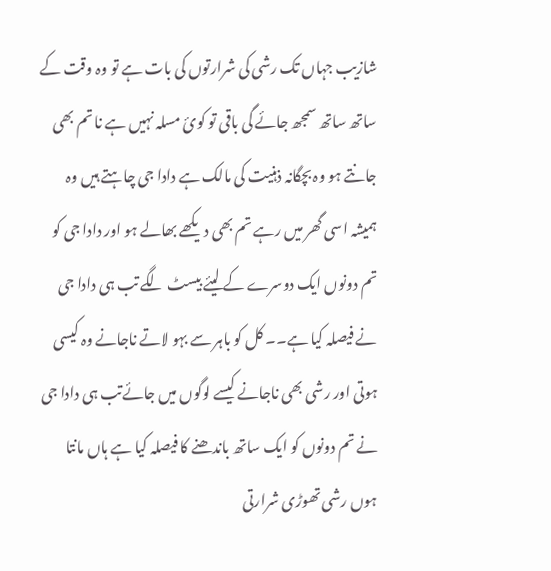شازیب جہاں تک رشی کی شرارتوں کی بات ہے تو وہ وقت کے ساتھ ساتھ سمجھ جائے گی باقی تو کوئ مسلہ نہیں ہے نا تم بھی جانتے ہو وہ بچگانہ ذہنیت کی مالک ہے دادا جی چاہتے ہیں وہ ہمیشہ اسی گھر میں رہے تم بھی دیکھے بھالے ہو اور دادا جی کو تم دونوں ایک دوسرے کے لیئے بیسٹ لگے تب ہی دادا جی نے فیصلہ کیا ہے۔۔ کل کو باہر سے بہو لاتے ناجانے وہ کیسی ہوتی اور رشی بھی ناجانے کیسے لوگوں میں جائےتب ہی دادا جی نے تم دونوں کو ایک ساتھ باندھنے کا فیصلہ کیا ہے ہاں مانتا ہوں رشی تھوڑی شرارتی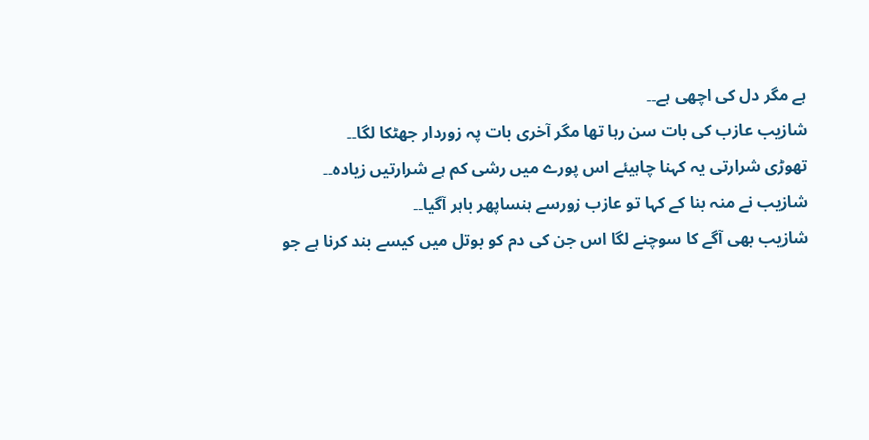ہے مگر دل کی اچھی ہے۔۔
شازیب عازب کی بات سن رہا تھا مگر آخری بات پہ زوردار جھٹکا لگا۔۔
تھوڑی شرارتی یہ کہنا چاہیئے اس پورے میں رشی کم ہے شرارتیں زیادہ۔۔
شازیب نے منہ بنا کے کہا تو عازب زورسے ہنساپھر باہر آگیا۔۔
شازیب بھی آگے کا سوچنے لگا اس جن کی دم کو بوتل میں کیسے بند کرنا ہے جو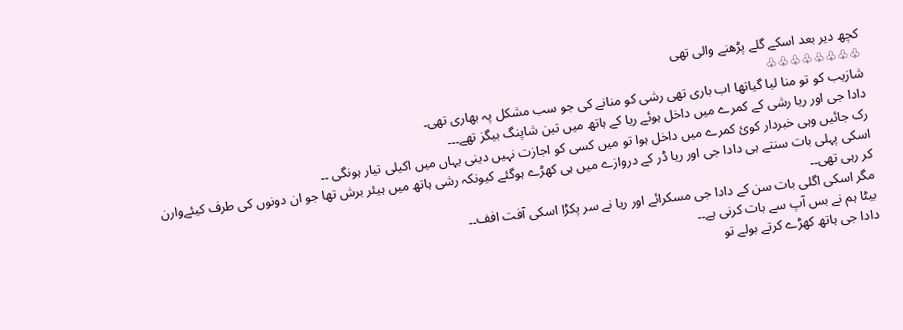کچھ دیر بعد اسکے گلے پڑھنے والی تھی
♧♧♧♧♧♧♧♧
شازیب کو تو منا لیا گیاتھا اب باری تھی رشی کو منانے کی جو سب مشکل پہ بھاری تھی۔
دادا جی اور ریا رشی کے کمرے میں داخل ہوئے ریا کے ہاتھ میں تین شاپنگ بیگز تھے۔۔۔
رک جائیں وہی خبردار کوئ کمرے میں داخل ہوا تو میں کسی کو اجازت نہیں دینی یہاں میں اکیلی تیار ہونگی ۔۔
اسکی پہلی بات سنتے ہی دادا جی اور ریا ڈر کے دروازے میں ہی کھڑے ہوگئے کیونکہ رشی ہاتھ میں ہیئر برش تھا جو ان دونوں کی طرف کیئےوارن کر رہی تھی۔۔
مگر اسکی اگلی بات سن کے دادا جی مسکرائے اور ریا نے سر پکڑا اسکی آفت افف۔۔
بیٹا ہم نے بس آپ سے بات کرنی ہے۔۔
دادا جی ہاتھ کھڑے کرتے بولے تو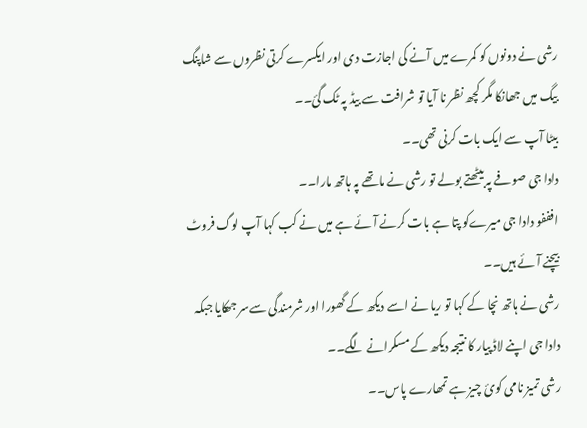رشی نے دونوں کو کمرے میں آنے کی اجازت دی اور ایکسرے کرتی نظروں سے شاپنگ بیگ میں جھانکا مگر کچھ نظر نا آیا تو شرافت سے بیڈ پہ ٹک گئ۔۔
بیٹا آپ سے ایک بات کرنی تھی۔۔
دادا جی صوفے پہ بیٹھتے بولے تو رشی نے ماتھے پہ ہاتھ مارا۔۔
افففو دادا جی میرےکو پتا ہے بات کرنے آئے ہے میں نے کب کہا آپ لوگ فروٹ بیچنے آئے ہیں۔۔
رشی نے ہاتھ نچا کے کہا تو ریا نے اسے دیکھ کے گھورا اور شرمندگی سےسر جھکایا جبکہ دادا جی اپنے لاڈ پیار کا نتیجہ دیکھ کے مسکرانے لگے۔۔
رشی تمیز نامی کوئ چیز ہے تمھارے پاس۔۔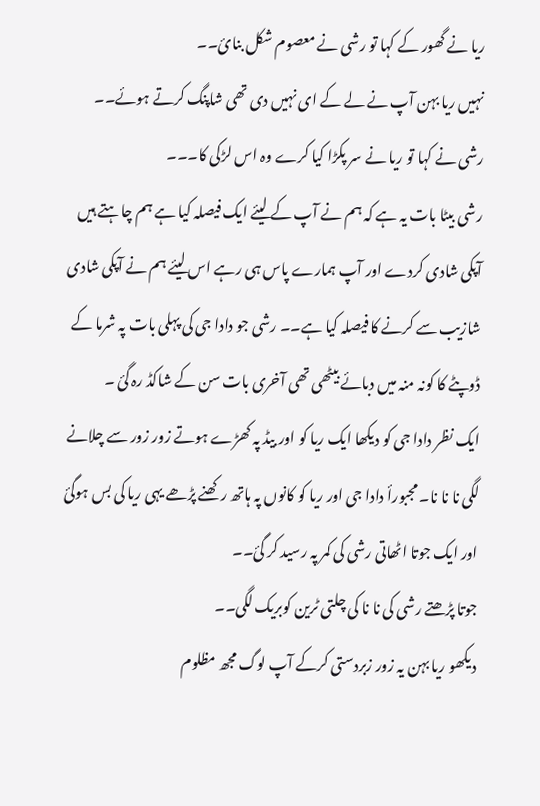ریا نے گھور کے کہا تو رشی نے معصوم شکل بنائ۔۔
نہیں ریا بہن آپ نے لے کے ای نہیں دی تھی شاپنگ کرتے ہوئے۔۔
رشی نے کہا تو ریا نے سر پکڑا کیا کرے وہ اس لڑکی کا۔۔۔
رشی بیٹا بات یہ ہے کہ ہم نے آپ کے لیئے ایک فیصلہ کیا ہے ہم چاہتے ہیں آپکی شادی کردے اور آپ ہمارے پاس ہی رہے اس لیئے ہم نے آپکی شادی شازیب سے کرنے کا فیصلہ کیا ہے۔۔ رشی جو دادا جی کی پہلی بات پہ شرما کے ڈوپٹے کا کونہ منہ میں دبائے بیٹھی تھی آخری بات سن کے شاکڈ رہ گئ ۔
ایک نظر دادا جی کو دیکھا ایک ریا کو اور بیڈ پہ کھڑے ہوتے زور زور سے چلانے لگی نا نا نا۔ مجبورأ دادا جی اور ریا کو کانوں پہ ہاتھ رکھنے پڑھے یہی ریا کی بس ہوگئ اور ایک جوتا اٹھاتی رشی کی کمر پہ رسید کر گئ۔۔
جوتا پڑھتے رشی کی نا نا کی چلتی ٹرین کوبریک لگی۔۔
دیکھو ریا بہن یہ زور زبردستی کرکے آپ لوگ مجھ مظلوم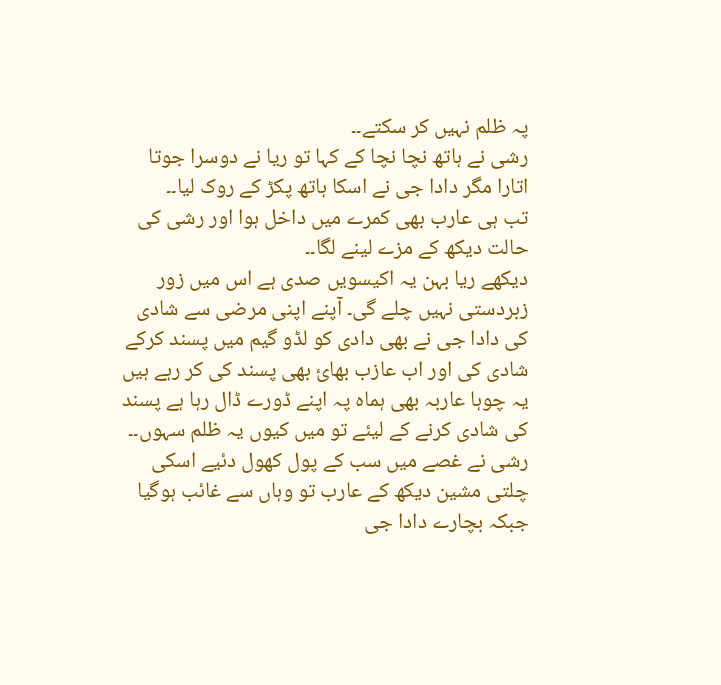پہ ظلم نہیں کر سکتے۔۔
رشی نے ہاتھ نچا نچا کے کہا تو ریا نے دوسرا جوتا اتارا مگر دادا جی نے اسکا ہاتھ پکڑ کے روک لیا۔۔
تب ہی عارب بھی کمرے میں داخل ہوا اور رشی کی حالت دیکھ کے مزے لینے لگا۔۔
دیکھے ریا بہن یہ اکیسویں صدی ہے اس میں زور زبردستی نہیں چلے گی۔ آپنے اپنی مرضی سے شادی کی دادا جی نے بھی دادی کو لڈو گیم میں پسند کرکے شادی کی اور اب عازب بھائ بھی پسند کی کر رہے ہیں یہ چوہا عاربہ بھی ہماہ پہ اپنے ڈورے ڈال رہا ہے پسند کی شادی کرنے کے لیئے تو میں کیوں یہ ظلم سہوں۔۔
رشی نے غصے میں سب کے پول کھول دئیے اسکی چلتی مشین دیکھ کے عارب تو وہاں سے غائب ہوگیا جبکہ بچارے دادا جی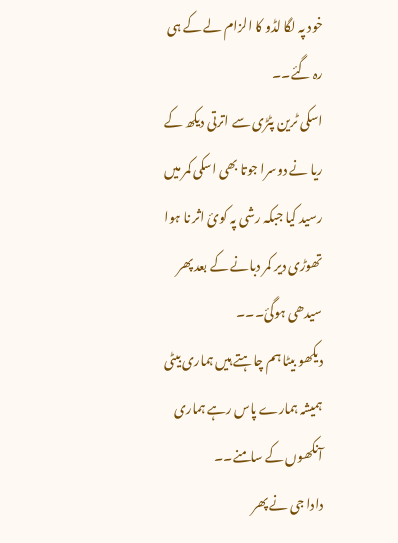خود پہ لگا لڈو کا الزام لے کے ہی رہ گئے۔۔
اسکی ٹرین پٹڑی سے اترتی دیکھ کے ریا نے دوسرا جوتا بھی اسکی کمر میں رسید کیا جبکہ رشی پہ کوئ اثر نا ہوا تھوڑی دیر کمر دبانے کے بعد پھر سیدھی ہوگئ۔۔۔
دیکھو بیٹا ہم چاہتے ہیں ہماری بیٹی ہمیشہ ہمارے پاس رہے ہماری آنکھوں کے سامنے۔۔
دادا جی نے پھر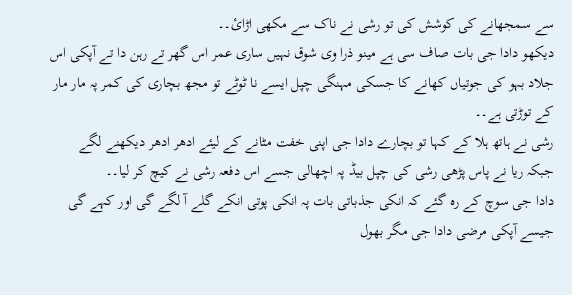سے سمجھانے کی کوشش کی تو رشی نے ناک سے مکھی اڑائ۔۔
دیکھو دادا جی بات صاف سی ہے مینو ذرا وی شوق نہیں ساری عمر اس گھر تے رہن دا تے آپکی اس جلاد بہو کی جوتیاں کھانے کا جسکی مہنگی چپل ایسے نا ٹوٹے تو مجھ بچاری کی کمر پہ مار مار کے توڑتی ہے۔۔
رشی نے ہاتھ ہلا کے کہا تو بچارے دادا جی اپنی خفت مٹانے کے لیئے ادھر ادھر دیکھنے لگے جبکہ ریا نے پاس پڑھی رشی کی چپل بیڈ پہ اچھالی جسے اس دفعہ رشی نے کیچ کر لیا۔۔
دادا جی سوچ کے رہ گئے کہ انکی جذباتی بات پہ انکی پوتی انکے گلے آ لگے گی اور کہے گی جیسے آپکی مرضی دادا جی مگر بھول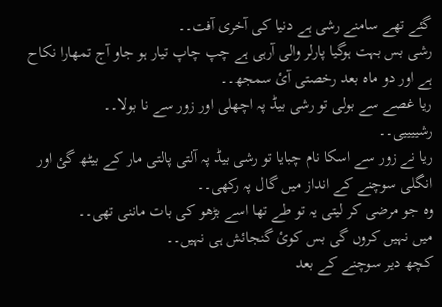گئے تھے سامنے رشی ہے دنیا کی آخری آفت۔۔
رشی بس بہت ہوگیا پارلر والی آرہی ہے چپ چاپ تیار ہو جاو آج تمھارا نکاح ہے اور دو ماہ بعد رخصتی آئ سمجھ۔۔
ریا غصے سے بولی تو رشی بیڈ پہ اچھلی اور زور سے نا بولا۔۔
رشییییی۔۔
ریا نے زور سے اسکا نام چبایا تو رشی بیڈ پہ آلتی پالتی مار کے بیٹھ گئ اور انگلی سوچنے کے انداز میں گال پہ رکھی۔۔
وہ جو مرضی کر لیتی یہ تو طے تھا اسے بڑھو کی بات ماننی تھی۔۔
میں نہیں کروں گی بس کوئ گنجائش ہی نہیں۔۔
کچھ دیر سوچنے کے بعد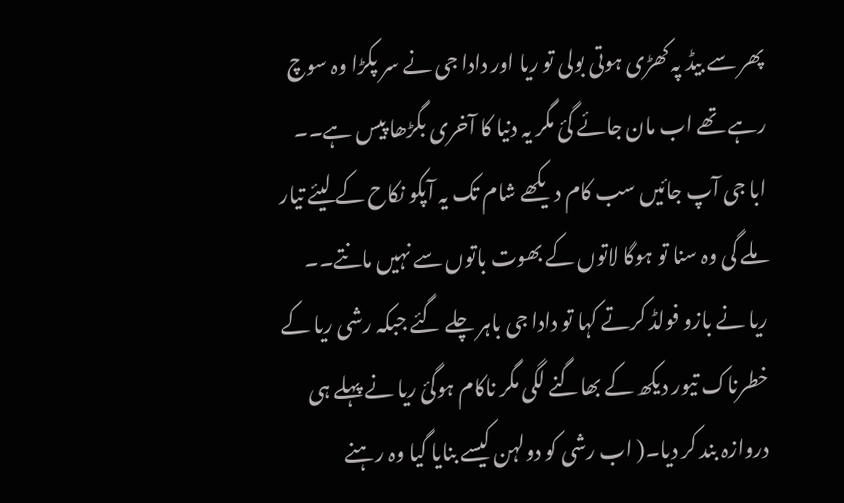پھر سے بیڈ پہ کھڑی ہوتی بولی تو ریا اور دادا جی نے سر پکڑا وہ سوچ رہے تھے اب مان جائے گئ مگر یہ دنیا کا آخری بگڑھا پیس ہے۔۔
ابا جی آپ جائیں سب کام دیکھے شام تک یہ آپکو نکاح کے لیئے تیار ملے گی وہ سنا تو ہوگا لاتوں کے بھوت باتوں سے نہیں مانتے۔۔
ریا نے بازو فولڈ کرتے کہا تو دادا جی باہر چلے گئے جبکہ رشی ریا کے خطرناک تیور دیکھ کے بھاگنے لگی مگر ناکام ہوگئ ریا نے پہلے ہی دروازہ بند کر دیا۔( اب رشی کو دولہن کیسے بنایا گیا وہ رہنے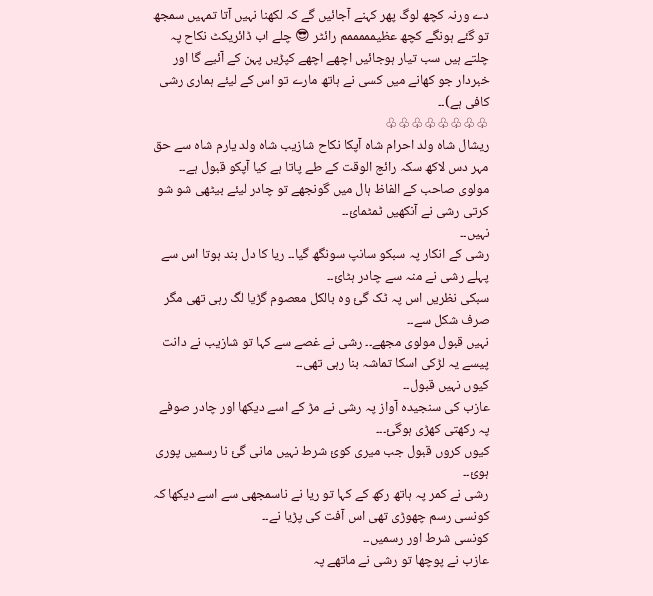دے ورنہ کچھ لوگ پھر کہنے آجائیں گے کہ لکھنا نہیں آتا تمہیں سمجھ تو گئے ہونگے کچھ عظیمممممم رائٹر 😎 چلے اب ڈائریکٹ نکاح پہ چلتے ہیں سب تیار ہوجائیں اچھے اچھے کپڑیں پہن کے آئیے گا اور خبردار جو کھانے میں کسی نے ہاتھ مارے تو اس کے لیئے ہماری رشی کافی ہے)۔۔
♧♧♧♧♧♧♧♧
ریشال شاہ ولد احرام شاہ آپکا نکاح شازیب شاہ ولد یارم شاہ سے حق مہر دس لاکھ سکہ رائج الوقت کے طے پاتا ہے کیا آپکو قبول ہے۔۔
مولوی صاحب کے الفاظ ہال میں گونجھے تو چادر لیئے بیٹھی شو شو کرتی رشی نے آنکھیں ٹمٹمائ۔۔
نہیں۔۔
رشی کے انکار پہ سبکو سانپ سونگھ گیا۔۔ ریا کا دل بند ہوتا اس سے پہلے رشی نے منہ سے چادر ہٹائ۔۔
سبکی نظریں اس پہ ٹک گئ وہ بالکل معصوم گڑیا لگ رہی تھی مگر صرف شکل سے۔۔
نہیں قبول مولوی مجھے۔۔ رشی نے غصے سے کہا تو شازیب نے دانت پیسے یہ لڑکی اسکا تماشہ بنا رہی تھی۔۔
کیوں نہیں قبول۔۔
عازب کی سنجیدہ آواز پہ رشی نے مڑ کے اسے دیکھا اور چادر صوفے پہ رکھتی کھڑی ہوگئ۔۔۔
کیوں کروں قبول جب میری کوئ شرط نہیں مانی گئ نا رسمیں پوری ہوئ۔۔
رشی نے کمر پہ ہاتھ رکھ کے کہا تو ریا نے ناسمجھی سے اسے دیکھا کہ کونسی رسم چھوڑی تھی اس آفت کی پڑیا نے۔۔
کونسی شرط اور رسمیں۔۔
عازب نے پوچھا تو رشی نے ماتھے پہ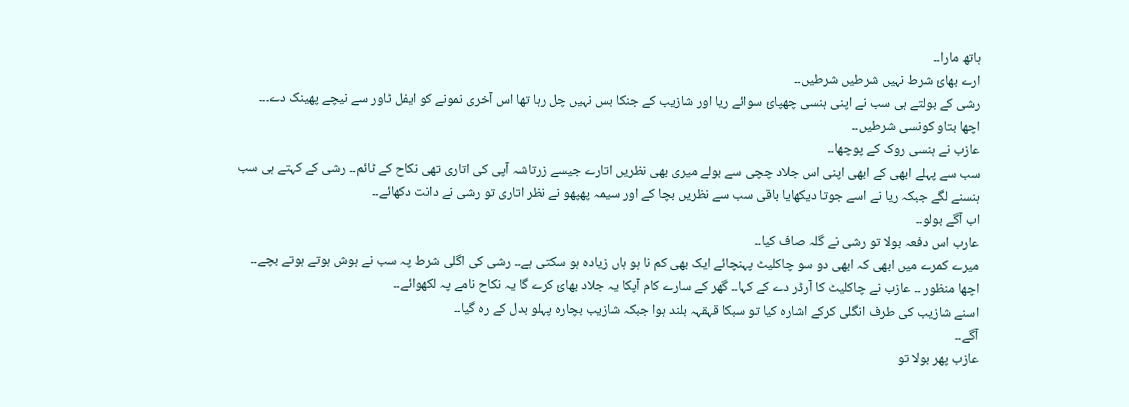ہاتھ مارا۔۔
ارے بھائ شرط نہیں شرطیں شرطیں۔۔
رشی کے بولتے ہی سب نے اپنی ہنسی چھپائ سوائے ریا اور شازیب کے جنکا بس نہیں چل رہا تھا اس آخری نمونے کو ایفل ٹاور سے نیچے پھینک دے۔۔۔
اچھا بتاو کونسی شرطیں۔۔
عازب نے ہنسی روک کے پوچھا۔۔
سب سے پہلے ابھی کے ابھی اپنی اس جلاد چچی سے بولے میری بھی نظریں اتارے جیسے زرتاشہ آپی کی اتاری تھی نکاح کے ٹائم۔۔ رشی کے کہتے ہی سب ہنسنے لگے جبکہ ریا نے اسے جوتا دیکھایا باقی سب سے نظریں بچا کے اور سیمہ پھپھو نے نظر اتاری تو رشی نے دانت دکھائے۔۔
اب آگے بولو۔۔
عارب اس دفعہ بولا تو رشی نے گلہ صاف کیا۔۔
میرے کمرے میں ابھی کہ ابھی دو سو چاکلیٹ پہنچائے ایک بھی کم نا ہو ہاں زیادہ ہو سکتی ہے۔۔ رشی کی اگلی شرط پہ سب نے ہوش ہوتے ہوتے بچے۔۔ اچھا منظور ۔۔ عازب نے چاکلیٹ کا آرڈر دے کے کہا۔۔ گھر کے سارے کام آپکا یہ جلاد بھائ کرے گا یہ نکاح نامے پہ لکھوائے۔۔
اسنے شازیب کی طرف انگلی کرکے اشارہ کیا تو سبکا قہقہہ بلند ہوا جبکہ شازیب بچارہ پہلو بدل کے رہ گیا۔۔
آگے۔۔
عازب پھر بولا تو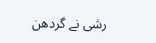رشی نے گردھن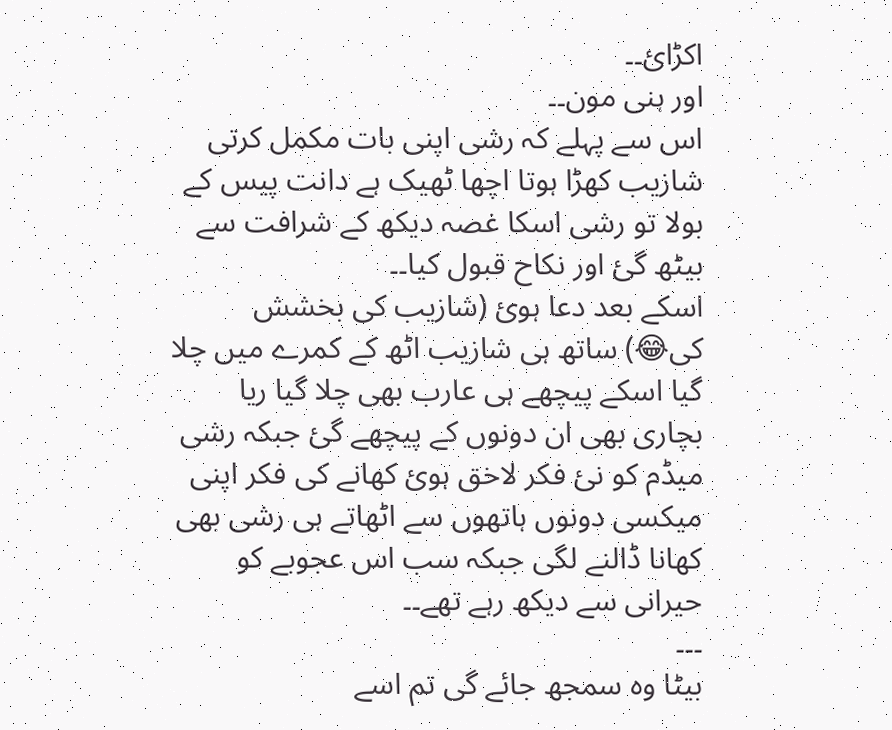اکڑائ۔۔
اور ہنی مون۔۔
اس سے پہلے کہ رشی اپنی بات مکمل کرتی شازیب کھڑا ہوتا اچھا ٹھیک ہے دانت پیس کے بولا تو رشی اسکا غصہ دیکھ کے شرافت سے بیٹھ گئ اور نکاح قبول کیا۔۔
اسکے بعد دعا ہوئ (شازیب کی بخشش کی😂) ساتھ ہی شازیب اٹھ کے کمرے میں چلا گیا اسکے پیچھے ہی عارب بھی چلا گیا ریا بچاری بھی ان دونوں کے پیچھے گئ جبکہ رشی میڈم کو نئ فکر لاخق ہوئ کھانے کی فکر اپنی میکسی دونوں ہاتھوں سے اٹھاتے ہی رشی بھی کھانا ڈالنے لگی جبکہ سب اس عجوبے کو حیرانی سے دیکھ رہے تھے۔۔
۔۔۔
بیٹا وہ سمجھ جائے گی تم اسے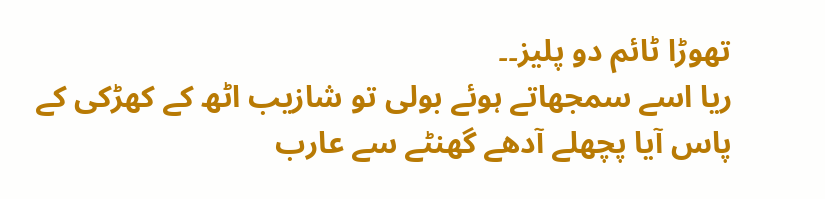تھوڑا ٹائم دو پلیز۔۔
ریا اسے سمجھاتے ہوئے بولی تو شازیب اٹھ کے کھڑکی کے پاس آیا پچھلے آدھے گھنٹے سے عارب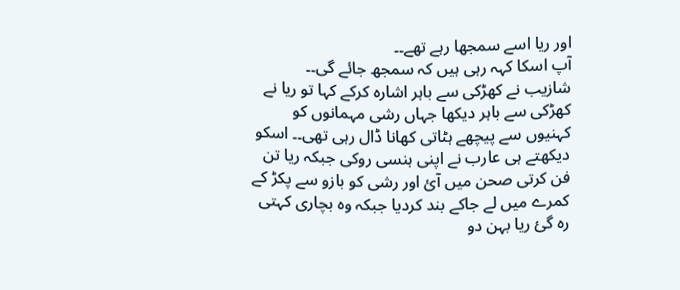اور ریا اسے سمجھا رہے تھے۔۔
آپ اسکا کہہ رہی ہیں کہ سمجھ جائے گی۔۔
شازیب نے کھڑکی سے باہر اشارہ کرکے کہا تو ریا نے کھڑکی سے باہر دیکھا جہاں رشی مہمانوں کو کہنیوں سے پیچھے ہٹاتی کھانا ڈال رہی تھی۔۔ اسکو دیکھتے ہی عارب نے اپنی ہنسی روکی جبکہ ریا تن فن کرتی صحن میں آئ اور رشی کو بازو سے پکڑ کے کمرے میں لے جاکے بند کردیا جبکہ وہ بچاری کہتی رہ گئ ریا بہن دو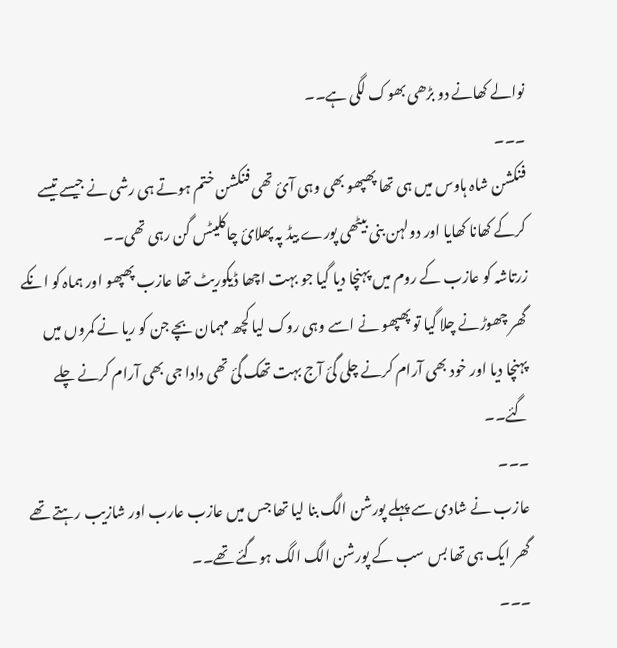نوالے کھانے دو بڑھی بھوک لگی ہے۔۔
۔۔۔
فنکشن شاہ ہاوس میں ہی تھا پھپھو بھی وہی آئ تھی فنکشن ختم ہوتے ہی رشی نے جیسے تیسے کرکے کھانا کھایا اور دولہن بنی بیٹھی پورے بیڈ پہ پھلائ چاکلیٹس گن رہی تھی۔۔
زرتاشہ کو عازب کے روم میں پہنچا دیا گیا جو بہت اچھا ڈیکوریٹ تھا عازب پھپھو اور ہماہ کو انکے گھر چھوڑنے چلا گیا تو پھپھو نے اسے وہی روک لیا کچھ مہمان بچے جن کو ریا نے کمروں میں پہنچا دیا اور خود بھی آرام کرنے چلی گئ آج بہت تھک گئ تھی دادا جی بھی آرام کرنے چلے گئے۔۔
۔۔۔
عازب نے شادی سے پہلے پورشن الگ بنا لیا تھا جس میں عازب عارب اور شازیب رہتے تھے گھر ایک ہی تھا بس سب کے پورشن الگ الگ ہوگئے تھے۔۔
۔۔۔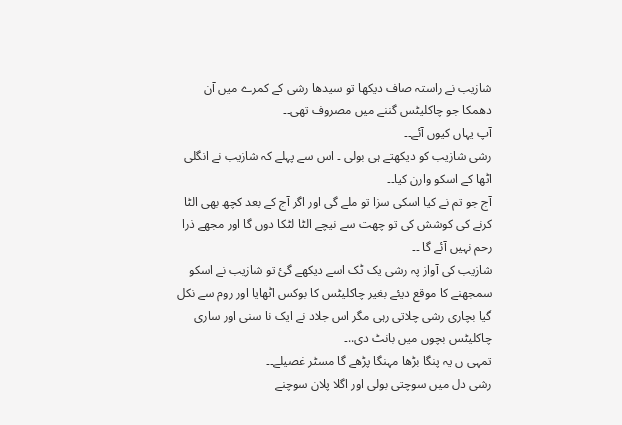شازیب نے راستہ صاف دیکھا تو سیدھا رشی کے کمرے میں آن دھمکا جو چاکلیٹس گننے میں مصروف تھی۔۔
آپ یہاں کیوں آئے۔۔
رشی شازیب کو دیکھتے ہی بولی ۔ اس سے پہلے کہ شازیب نے انگلی اٹھا کے اسکو وارن کیا۔۔
آج جو تم نے کیا اسکی سزا تو ملے گی اور اگر آج کے بعد کچھ بھی الٹا کرنے کی کوشش کی تو چھت سے نیچے الٹا لٹکا دوں گا اور مجھے ذرا رحم نہیں آئے گا ۔۔
شازیب کی آواز پہ رشی یک ٹک اسے دیکھے گئ تو شازیب نے اسکو سمجھنے کا موقع دیئے بغیر چاکلیٹس کا بوکس اٹھایا اور روم سے نکل گیا بچاری رشی چلاتی رہی مگر اس جلاد نے ایک نا سنی اور ساری چاکلیٹس بچوں میں بانٹ دی..۔
تمہی ں یہ پنگا بڑھا مہنگا پڑھے گا مسٹر غصیلے۔۔
رشی دل میں سوچتی بولی اور اگلا پلان سوچنے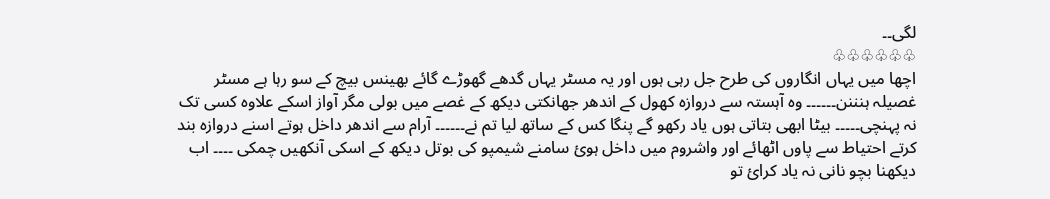لگی۔۔
♧♧♧♧♧♧
اچھا میں یہاں انگاروں کی طرح جل رہی ہوں اور یہ مسٹر یہاں گدھے گھوڑے گائے بھینس بیچ کے سو رہا ہے مسٹر غصیلہ ہنننن۔۔۔۔۔۔ وہ آہستہ سے دروازہ کھول کے اندھر جھانکتی دیکھ کے غصے میں بولی مگر آواز اسکے علاوہ کسی تک نہ پہنچی۔۔۔۔۔ بیٹا ابھی بتاتی ہوں یاد رکھو گے پنگا کس کے ساتھ لیا تم نے۔۔۔۔۔۔ آرام سے اندھر داخل ہوتے اسنے دروازہ بند کرتے احتیاط سے پاوں اٹھائے اور واشروم میں داخل ہوئ سامنے شیمپو کی بوتل دیکھ کے اسکی آنکھیں چمکی ۔۔۔۔ اب دیکھنا بچو نانی نہ یاد کرائ تو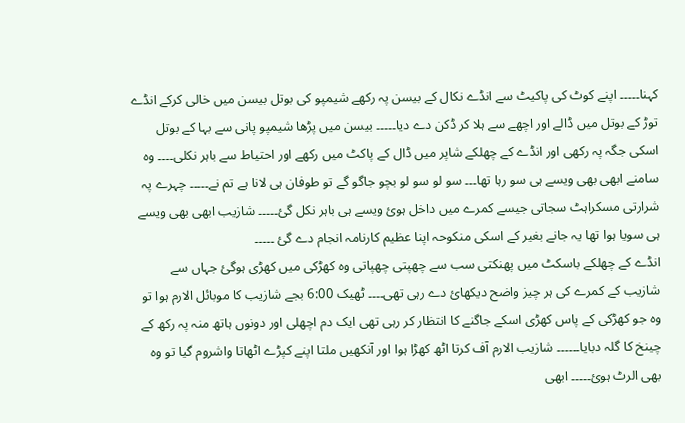کہنا۔۔۔۔۔ اپنے کوٹ کی پاکیٹ سے انڈے نکال کے بیسن پہ رکھے شیمپو کی بوتل بیسن میں خالی کرکے انڈے توڑ کے بوتل میں ڈالے اور اچھے سے ہلا کر ڈکن دے دیا۔۔۔۔۔ بیسن میں پڑھا شیمپو پانی سے بہا کے بوتل اسکی جگہ پہ رکھی اور انڈے کے چھلکے شاپر میں ڈال کے پاکٹ میں رکھے اور احتیاط سے باہر نکلی۔۔۔۔ وہ سامنے ابھی بھی ویسے ہی سو رہا تھا۔۔۔ سو لو سو لو بچو جاگو گے تو طوفان ہی لانا ہے تم نے۔۔۔۔۔ چہرے پہ شرارتی مسکراہٹ سجاتی جیسے کمرے میں داخل ہوئ ویسے ہی باہر نکل گئ۔۔۔۔۔ شازیب ابھی بھی ویسے ہی سویا ہوا تھا یہ جانے بغیر کے اسکی منکوحہ اپنا عظیم کارنامہ انجام دے گئ ۔۔۔۔۔
انڈے کے چھلکے باسکٹ میں پھنکتی سب سے چھپتی چھپاتی وہ کھڑکی میں کھڑی ہوگئ جہاں سے شازیب کے کمرے کی ہر چیز واضح دیکھائ دے رہی تھی۔۔۔۔ ٹھیک 6:00 بجے شازیب کا موبائل الارم ہوا تو وہ جو کھڑکی کے پاس کھڑی اسکے جاگنے کا انتظار کر رہی تھی ایک دم اچھلی اور دونوں ہاتھ منہ پہ رکھ کے چینخ کا گلہ دبایا۔۔۔۔۔۔ شازیب الارم آف کرتا اٹھ کھڑا ہوا اور آنکھیں ملتا اپنے کپڑے اٹھاتا واشروم گیا تو وہ بھی الرٹ ہوئ۔۔۔۔۔ ابھی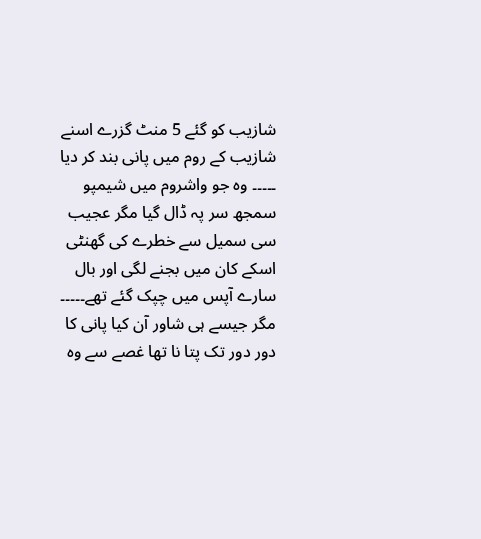شازیب کو گئے 5 منٹ گزرے اسنے شازیب کے روم میں پانی بند کر دیا ۔۔۔۔۔ وہ جو واشروم میں شیمپو سمجھ سر پہ ڈال گیا مگر عجیب سی سمیل سے خطرے کی گھنٹی اسکے کان میں بجنے لگی اور بال سارے آپس میں چپک گئے تھے۔۔۔۔۔ مگر جیسے ہی شاور آن کیا پانی کا دور دور تک پتا نا تھا غصے سے وہ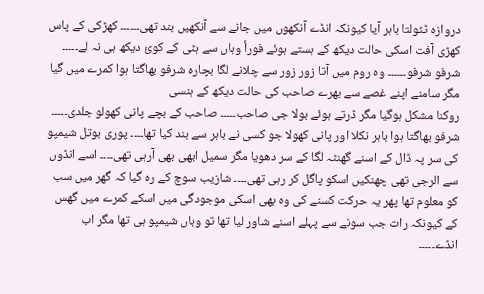دروازہ ٹٹولتا باہر آیا کیونکہ انڈے آنکھوں میں جانے سے آنکھیں بند تھی۔۔۔۔۔۔ کھڑکی کے پاس کھڑی آفت اسکی حالت دیکھ کے ہستے ہوئے فورأ وہاں سے ہٹی کے کوئ دیکھ ہی نہ لے۔۔۔۔۔
شرفو شرفو۔۔۔۔۔۔ وہ روم میں آتا زور زور سے چلانے لگا بچارہ شرفو بھاگتا ہوا کمرے میں گیا مگر سامنے اپنے غصے سے بھرے صاحب کی حالت دیکھ کے ہنسی
روکنا مشکل ہوگیا مگر ڈرتے ہوئے بولا جی صاحب۔۔۔۔۔ صاحب کے بچے پانی کھولو جلدی۔۔۔۔۔ شرفو بھاگتا ہوا باہر نکلا اور پانی کھولا جو کسی نے باہر سے بند کیا تھا۔۔۔۔ پوری بوتل شیمپو کی سر پہ ڈال کے اسنے گھنٹہ لگا کے سر دھویا مگر سمیل ابھی بھی آرہی تھی۔۔۔۔ اسے انڈوں سے الرجی تھی چھنکیں اسکو پاگل کر رہی تھی۔۔۔۔ شازیب سوچ کے رہ گیا کہ گھر میں سب کو معلوم تھا پھر یہ حرکت کسنے کی وہ بھی اسکی موجودگی میں اسکے کمرے میں گھس کے کیونکہ رات جب سونے سے پہلے اسنے شاور لیا تھا تو وہاں شیمپو ہی تھا مگر اب انڈے۔۔۔۔۔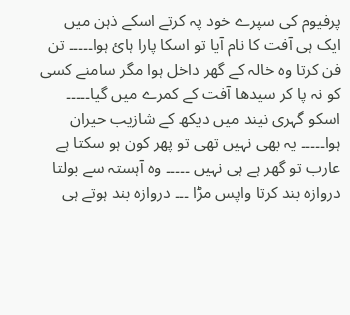پرفیوم کی سپرے خود پہ کرتے اسکے ذہن میں ایک ہی آفت کا نام آیا تو اسکا پارا ہائ ہوا۔۔۔۔۔ تن فن کرتا وہ خالہ کے گھر داخل ہوا مگر سامنے کسی کو نہ پا کر سیدھا آفت کے کمرے میں گیا۔۔۔۔۔ اسکو گہری نیند میں دیکھ کے شازیب حیران ہوا۔۔۔۔۔ یہ بھی نہیں تھی تو پھر کون ہو سکتا ہے عارب تو گھر ہے ہی نہیں ۔۔۔۔۔ وہ آہستہ سے بولتا دروازہ بند کرتا واپس مڑا ۔۔۔ دروازہ بند ہوتے ہی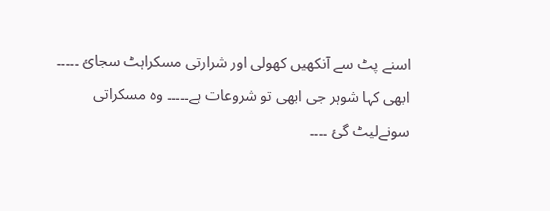اسنے پٹ سے آنکھیں کھولی اور شرارتی مسکراہٹ سجائ ۔۔۔۔۔ ابھی کہا شوہر جی ابھی تو شروعات ہے۔۔۔۔۔ وہ مسکراتی سونےلیٹ گئ ۔۔۔۔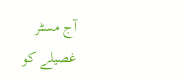آج مسٹر غصیلے کو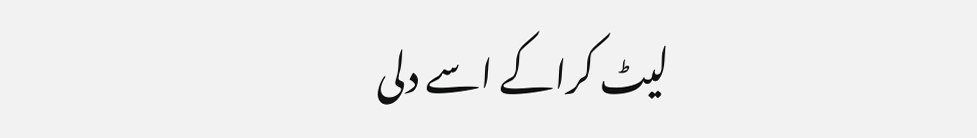لیٹ کراکے اسے دلی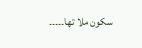سکون ملا تھا۔۔۔۔۔